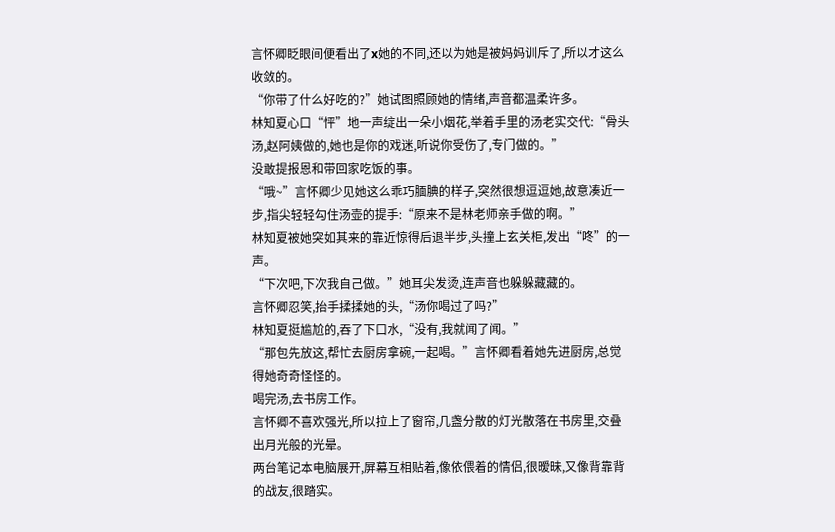言怀卿眨眼间便看出了x她的不同,还以为她是被妈妈训斥了,所以才这么收敛的。
“你带了什么好吃的?”她试图照顾她的情绪,声音都温柔许多。
林知夏心口“怦”地一声绽出一朵小烟花,举着手里的汤老实交代:“骨头汤,赵阿姨做的,她也是你的戏迷,听说你受伤了,专门做的。”
没敢提报恩和带回家吃饭的事。
“哦~”言怀卿少见她这么乖巧腼腆的样子,突然很想逗逗她,故意凑近一步,指尖轻轻勾住汤壶的提手:“原来不是林老师亲手做的啊。”
林知夏被她突如其来的靠近惊得后退半步,头撞上玄关柜,发出“咚”的一声。
“下次吧,下次我自己做。”她耳尖发烫,连声音也躲躲藏藏的。
言怀卿忍笑,抬手揉揉她的头,“汤你喝过了吗?”
林知夏挺尴尬的,吞了下口水,“没有,我就闻了闻。”
“那包先放这,帮忙去厨房拿碗,一起喝。”言怀卿看着她先进厨房,总觉得她奇奇怪怪的。
喝完汤,去书房工作。
言怀卿不喜欢强光,所以拉上了窗帘,几盏分散的灯光散落在书房里,交叠出月光般的光晕。
两台笔记本电脑展开,屏幕互相贴着,像依偎着的情侣,很暧昧,又像背靠背的战友,很踏实。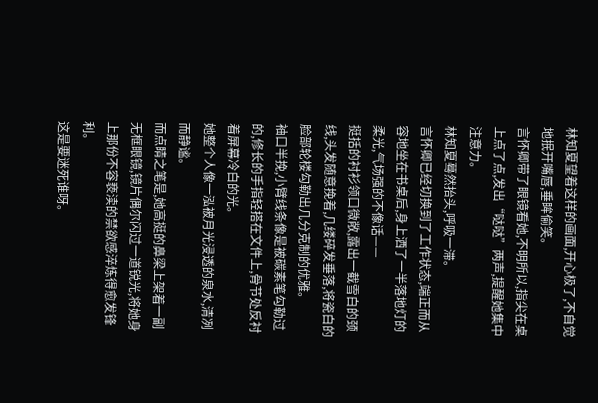林知夏望着这样的画面,开心极了,不自觉地抿开嘴唇,垂眸偷笑。
言怀卿带了眼镜看她,不明所以,指尖在桌上点了点,发出“哒哒”两声,提醒她集中注意力。
林知夏蓦然抬头,呼吸一滞。
言怀卿已经切换到了工作状态,端正而从容地坐在书桌后,身上洒了一半落地灯的柔光,气场强的不像话——
挺括的衬衫领口微敞,露出一截雪白的颈线,头发随意挽着,几缕碎发垂落,将瓷白的脸部轮楼勾勒出几分克制的优雅。
袖口半挽,小臂线条像是被碳素笔勾勒过的,修长的手指轻搭在文件上,骨节处反衬着屏幕冷白的光。
她整个人像一泓被月光浸透的泉水,清冽而静谧。
而点睛之笔是,她高挺的鼻梁上架着一副无框眼镜,镜片偶尔闪过一道锐光,将她身上那份不容亵渎的禁欲感淬炼得愈发锋利。
这是要迷死谁呀。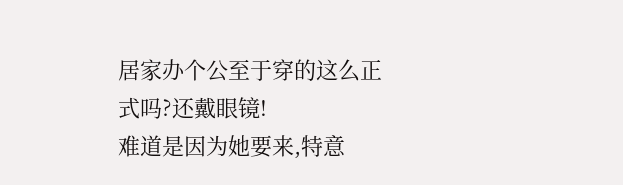居家办个公至于穿的这么正式吗?还戴眼镜!
难道是因为她要来,特意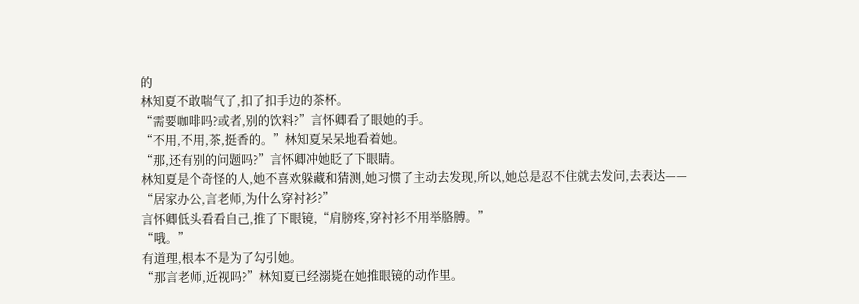的
林知夏不敢喘气了,扣了扣手边的茶杯。
“需要咖啡吗?或者,别的饮料?”言怀卿看了眼她的手。
“不用,不用,茶,挺香的。”林知夏呆呆地看着她。
“那,还有别的问题吗?”言怀卿冲她眨了下眼睛。
林知夏是个奇怪的人,她不喜欢躲藏和猜测,她习惯了主动去发现,所以,她总是忍不住就去发问,去表达——
“居家办公,言老师,为什么穿衬衫?”
言怀卿低头看看自己,推了下眼镜,“肩膀疼,穿衬衫不用举胳膊。”
“哦。”
有道理,根本不是为了勾引她。
“那言老师,近视吗?”林知夏已经溺毙在她推眼镜的动作里。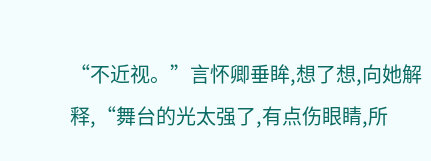“不近视。”言怀卿垂眸,想了想,向她解释,“舞台的光太强了,有点伤眼睛,所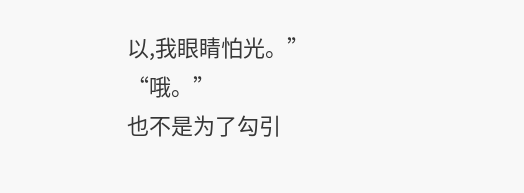以,我眼睛怕光。”
“哦。”
也不是为了勾引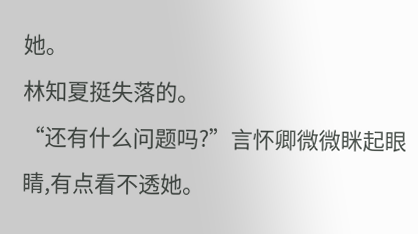她。
林知夏挺失落的。
“还有什么问题吗?”言怀卿微微眯起眼睛,有点看不透她。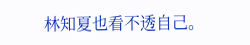林知夏也看不透自己。